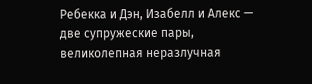Ребекка и Дэн, Изабелл и Алекс — две супружеские пары, великолепная неразлучная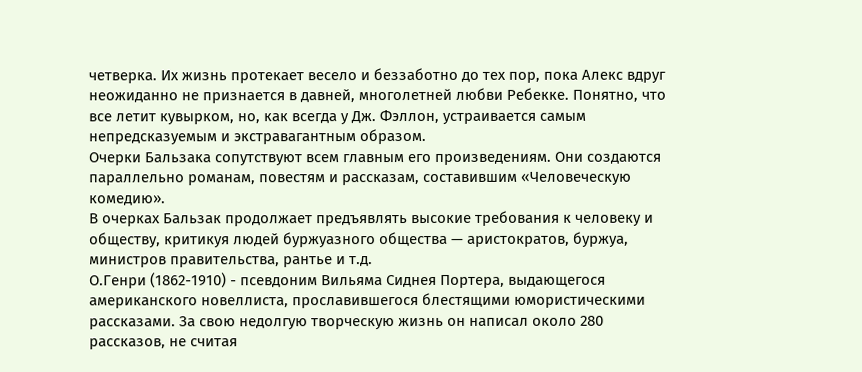четверка. Их жизнь протекает весело и беззаботно до тех пор, пока Алекс вдруг неожиданно не признается в давней, многолетней любви Ребекке. Понятно, что все летит кувырком, но, как всегда у Дж. Фэллон, устраивается самым непредсказуемым и экстравагантным образом.
Очерки Бальзака сопутствуют всем главным его произведениям. Они создаются параллельно романам, повестям и рассказам, составившим «Человеческую комедию».
В очерках Бальзак продолжает предъявлять высокие требования к человеку и обществу, критикуя людей буржуазного общества — аристократов, буржуа, министров правительства, рантье и т.д.
О.Генри (1862-1910) - псевдоним Вильяма Сиднея Портера, выдающегося американского новеллиста, прославившегося блестящими юмористическими рассказами. За свою недолгую творческую жизнь он написал около 280 рассказов, не считая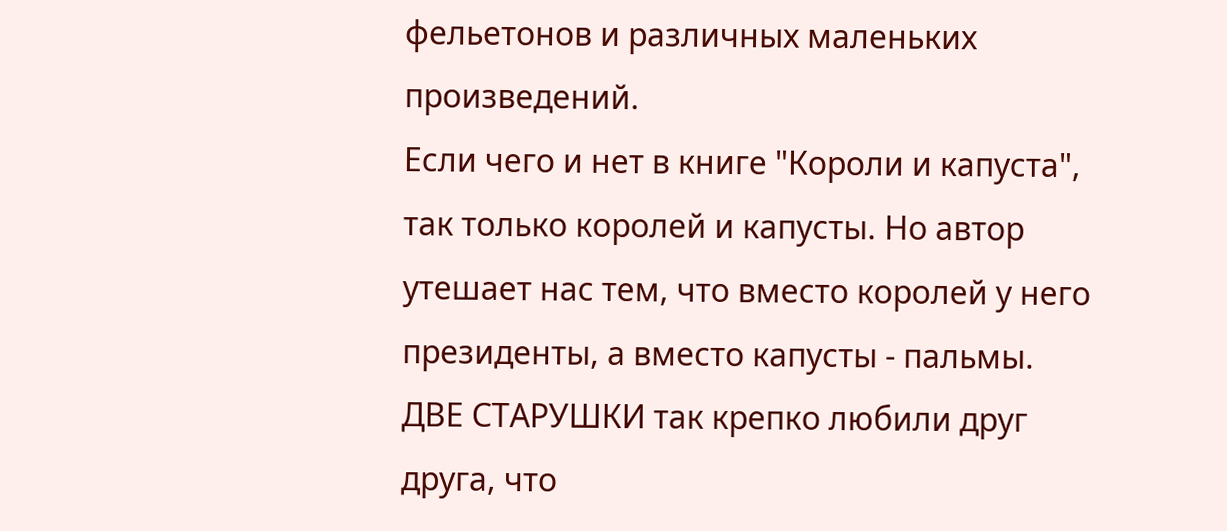фельетонов и различных маленьких произведений.
Если чего и нет в книге "Короли и капуста", так только королей и капусты. Но автор утешает нас тем, что вместо королей у него президенты, а вместо капусты - пальмы.
ДВЕ СТАРУШКИ так крепко любили друг друга, что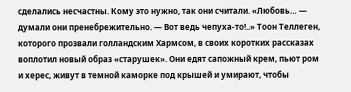сделались несчастны. Кому это нужно, так они считали. «Любовь… — думали они пренебрежительно. — Вот ведь чепуха-то!..» Тоон Теллеген, которого прозвали голландским Хармсом, в своих коротких рассказах воплотил новый образ «старушек». Они едят сапожный крем, пьют ром и херес, живут в темной каморке под крышей и умирают, чтобы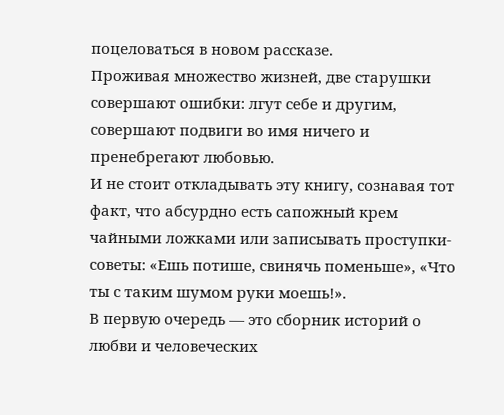поцеловаться в новом рассказе.
Проживая множество жизней, две старушки совершают ошибки: лгут себе и другим, совершают подвиги во имя ничего и пренебрегают любовью.
И не стоит откладывать эту книгу, сознавая тот факт, что абсурдно есть сапожный крем чайными ложками или записывать проступки-советы: «Ешь потише, свинячь поменьше», «Что ты с таким шумом руки моешь!».
В первую очередь — это сборник историй о любви и человеческих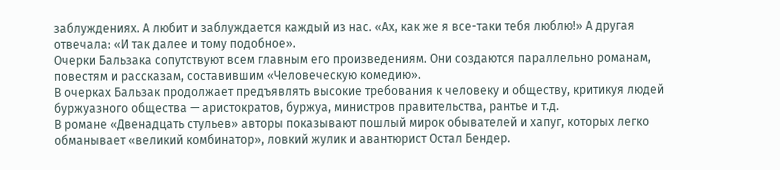заблуждениях. А любит и заблуждается каждый из нас. «Ах, как же я все-таки тебя люблю!» А другая отвечала: «И так далее и тому подобное».
Очерки Бальзака сопутствуют всем главным его произведениям. Они создаются параллельно романам, повестям и рассказам, составившим «Человеческую комедию».
В очерках Бальзак продолжает предъявлять высокие требования к человеку и обществу, критикуя людей буржуазного общества — аристократов, буржуа, министров правительства, рантье и т.д.
В романе «Двенадцать стульев» авторы показывают пошлый мирок обывателей и хапуг, которых легко обманывает «великий комбинатор», ловкий жулик и авантюрист Остал Бендер.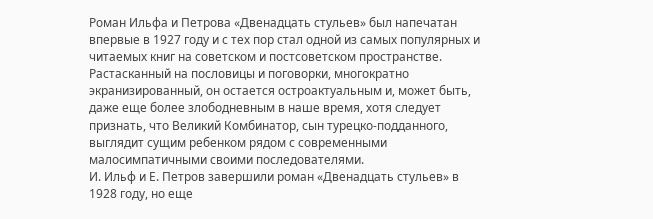Роман Ильфа и Петрова «Двенадцать стульев» был напечатан впервые в 1927 году и с тех пор стал одной из самых популярных и читаемых книг на советском и постсоветском пространстве. Растасканный на пословицы и поговорки, многократно экранизированный, он остается остроактуальным и, может быть, даже еще более злободневным в наше время, хотя следует признать, что Великий Комбинатор, сын турецко-подданного, выглядит сущим ребенком рядом с современными малосимпатичными своими последователями.
И. Ильф и Е. Петров завершили роман «Двенадцать стульев» в 1928 году, но еще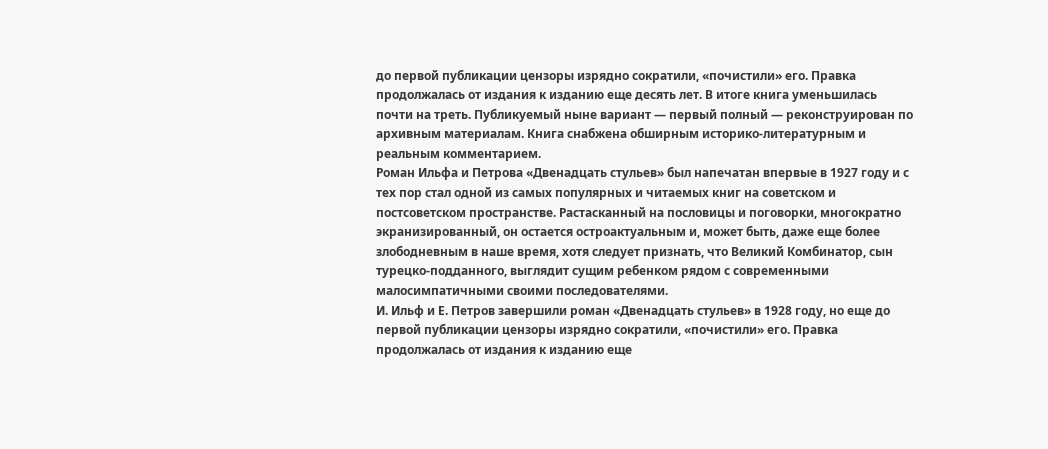до первой публикации цензоры изрядно сократили, «почистили» его. Правка продолжалась от издания к изданию еще десять лет. В итоге книга уменьшилась почти на треть. Публикуемый ныне вариант — первый полный — реконструирован по архивным материалам. Книга снабжена обширным историко-литературным и реальным комментарием.
Роман Ильфа и Петрова «Двенадцать стульев» был напечатан впервые в 1927 году и с тех пор стал одной из самых популярных и читаемых книг на советском и постсоветском пространстве. Растасканный на пословицы и поговорки, многократно экранизированный, он остается остроактуальным и, может быть, даже еще более злободневным в наше время, хотя следует признать, что Великий Комбинатор, сын турецко-подданного, выглядит сущим ребенком рядом с современными малосимпатичными своими последователями.
И. Ильф и Е. Петров завершили роман «Двенадцать стульев» в 1928 году, но еще до первой публикации цензоры изрядно сократили, «почистили» его. Правка продолжалась от издания к изданию еще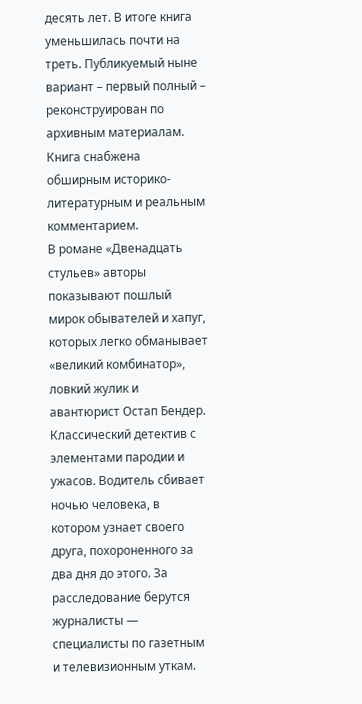десять лет. В итоге книга уменьшилась почти на треть. Публикуемый ныне вариант – первый полный – реконструирован по архивным материалам. Книга снабжена обширным историко-литературным и реальным комментарием.
В романе «Двенадцать стульев» авторы показывают пошлый мирок обывателей и хапуг, которых легко обманывает «великий комбинатор», ловкий жулик и авантюрист Остап Бендер.
Классический детектив с элементами пародии и ужасов. Водитель сбивает ночью человека, в котором узнает своего друга, похороненного за два дня до этого. За расследование берутся журналисты — специалисты по газетным и телевизионным уткам.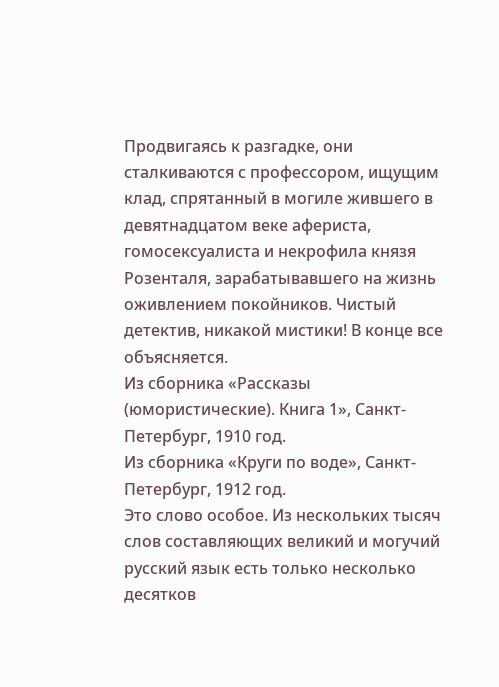Продвигаясь к разгадке, они сталкиваются с профессором, ищущим клад, спрятанный в могиле жившего в девятнадцатом веке афериста, гомосексуалиста и некрофила князя Розенталя, зарабатывавшего на жизнь оживлением покойников. Чистый детектив, никакой мистики! В конце все объясняется.
Из сборника «Рассказы (юмористические). Книга 1», Санкт-Петербург, 1910 год.
Из сборника «Круги по воде», Санкт-Петербург, 1912 год.
Это слово особое. Из нескольких тысяч слов составляющих великий и могучий русский язык есть только несколько десятков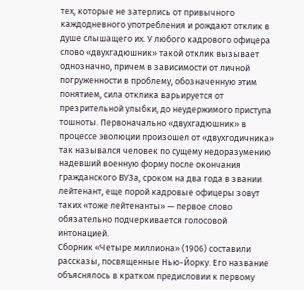тех, которые не затерлись от привычного каждодневного употребления и рождают отклик в душе слышащего их. У любого кадрового офицера слово «двухгадюшник» такой отклик вызывает однозначно, причем в зависимости от личной погруженности в проблему, обозначенную этим понятием, сила отклика варьируется от презрительной улыбки, до неудержимого приступа тошноты. Первоначально «двухгадюшник» в процессе эволюции произошел от «двухгодичника» так назывался человек по сущему недоразумению надевший военную форму после окончания гражданского ВУЗа, сроком на два года в звании лейтенант, еще порой кадровые офицеры зовут таких «тоже лейтенанты» — первое слово обязательно подчеркивается голосовой интонацией.
Сборник «Четыре миллиона» (1906) составили рассказы, посвященные Нью-Йорку. Его название объяснялось в кратком предисловии к первому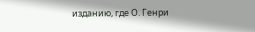изданию, где О. Генри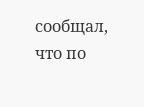сообщал, что по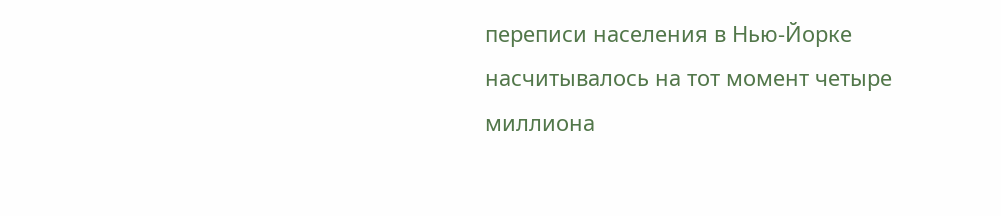переписи населения в Нью-Йорке насчитывалось на тот момент четыре миллиона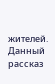жителей.
Данный рассказ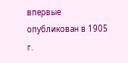впервые опубликован в 1905 г.